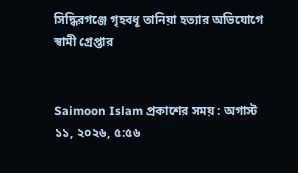সিদ্ধিরগঞ্জে গৃহবধূ তানিয়া হত্যার অভিযোগে স্বামী গ্রেপ্তার


Saimoon Islam প্রকাশের সময় : অগাস্ট ১১, ২০২৬, ৫:৫৬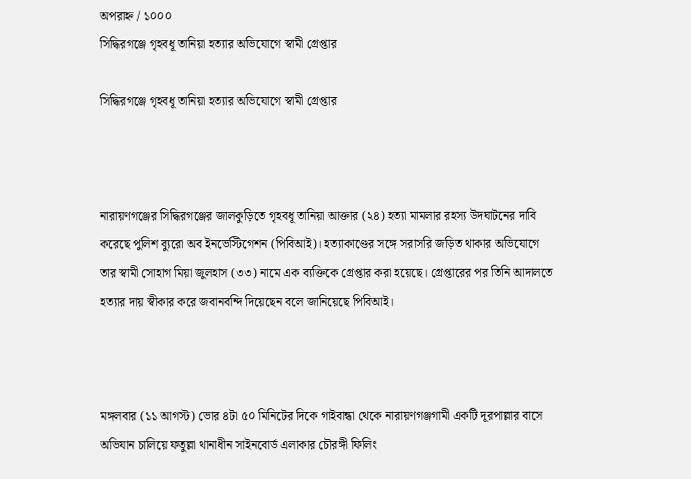অপরাহ্ন / ১০০০
সিদ্ধিরগঞ্জে গৃহবধূ তানিয়া হত্যার অভিযোগে স্বামী গ্রেপ্তার

সিদ্ধিরগঞ্জে গৃহবধূ তানিয়া হত্যার অভিযোগে স্বামী গ্রেপ্তার



নারায়ণগঞ্জের সিদ্ধিরগঞ্জের জালকুড়িতে গৃহবধূ তানিয়া আক্তার (২৪) হত্যা মামলার রহস্য উদঘাটনের দাবি করেছে পুলিশ ব্যুরো অব ইনভেস্টিগেশন (পিবিআই)। হত্যাকাণ্ডের সঙ্গে সরাসরি জড়িত থাকার অভিযোগে তার স্বামী সোহাগ মিয়া জুলহাস (৩৩) নামে এক ব্যক্তিকে গ্রেপ্তার করা হয়েছে। গ্রেপ্তারের পর তিনি আদালতে হত্যার দায় স্বীকার করে জবানবন্দি দিয়েছেন বলে জানিয়েছে পিবিআই।



মঙ্গলবার (১১ আগস্ট) ভোর ৪টা ৫০ মিনিটের দিকে গাইবান্ধা থেকে নারায়ণগঞ্জগামী একটি দূরপাল্লার বাসে অভিযান চালিয়ে ফতুল্লা থানাধীন সাইনবোর্ড এলাকার চৌরঙ্গী ফিলিং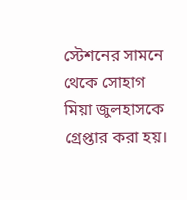স্টেশনের সামনে থেকে সোহাগ মিয়া জুলহাসকে গ্রেপ্তার করা হয়।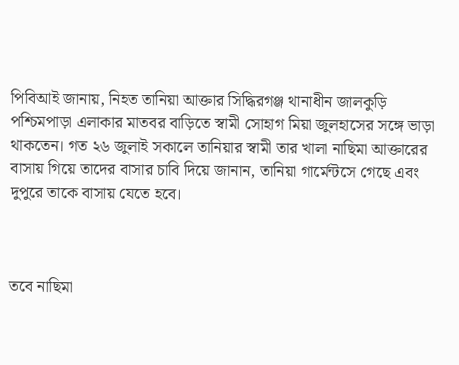পিবিআই জানায়, নিহত তানিয়া আক্তার সিদ্ধিরগঞ্জ থানাধীন জালকুড়ি পশ্চিমপাড়া এলাকার মাতবর বাড়িতে স্বামী সোহাগ মিয়া জুলহাসের সঙ্গে ভাড়া থাকতেন। গত ২৬ জুলাই সকালে তানিয়ার স্বামী তার খালা নাছিমা আক্তারের বাসায় গিয়ে তাদের বাসার চাবি দিয়ে জানান, তানিয়া গার্মেন্টসে গেছে এবং দুপুরে তাকে বাসায় যেতে হবে।



তবে নাছিমা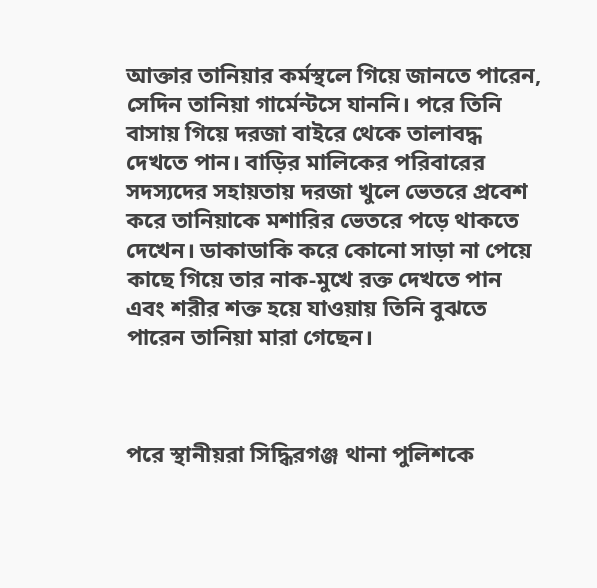আক্তার তানিয়ার কর্মস্থলে গিয়ে জানতে পারেন, সেদিন তানিয়া গার্মেন্টসে যাননি। পরে তিনি বাসায় গিয়ে দরজা বাইরে থেকে তালাবদ্ধ দেখতে পান। বাড়ির মালিকের পরিবারের সদস্যদের সহায়তায় দরজা খুলে ভেতরে প্রবেশ করে তানিয়াকে মশারির ভেতরে পড়ে থাকতে দেখেন। ডাকাডাকি করে কোনো সাড়া না পেয়ে কাছে গিয়ে তার নাক-মুখে রক্ত দেখতে পান এবং শরীর শক্ত হয়ে যাওয়ায় তিনি বুঝতে পারেন তানিয়া মারা গেছেন।



পরে স্থানীয়রা সিদ্ধিরগঞ্জ থানা পুলিশকে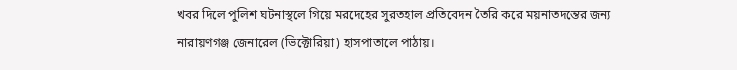খবর দিলে পুলিশ ঘটনাস্থলে গিয়ে মরদেহের সুরতহাল প্রতিবেদন তৈরি করে ময়নাতদন্তের জন্য নারায়ণগঞ্জ জেনারেল (ভিক্টোরিয়া) হাসপাতালে পাঠায়।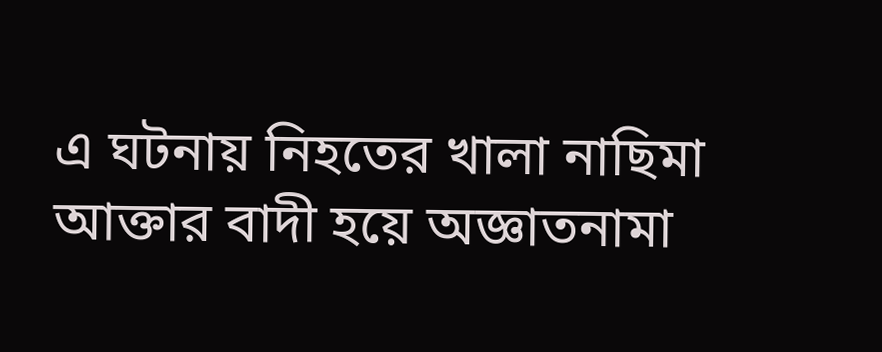এ ঘটনায় নিহতের খালা নাছিমা আক্তার বাদী হয়ে অজ্ঞাতনামা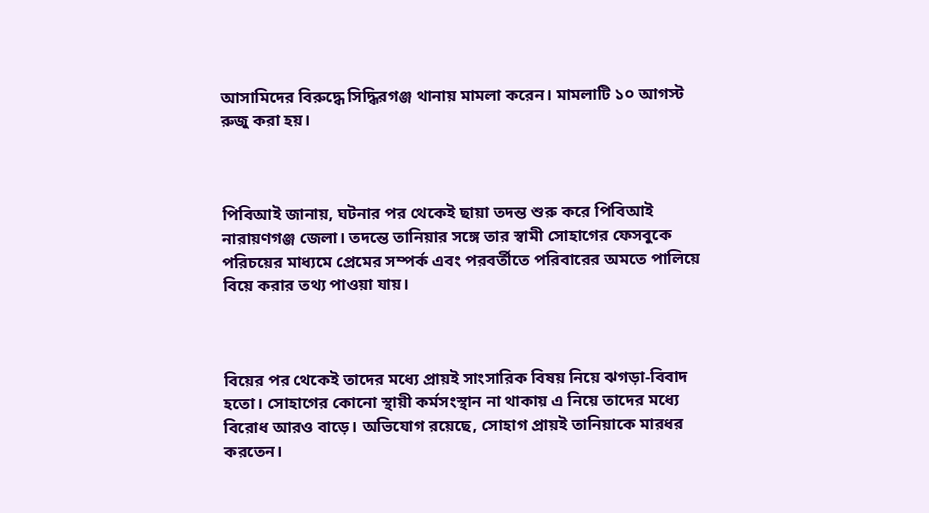আসামিদের বিরুদ্ধে সিদ্ধিরগঞ্জ থানায় মামলা করেন। মামলাটি ১০ আগস্ট রুজু করা হয়।



পিবিআই জানায়, ঘটনার পর থেকেই ছায়া তদন্ত শুরু করে পিবিআই নারায়ণগঞ্জ জেলা। তদন্তে তানিয়ার সঙ্গে তার স্বামী সোহাগের ফেসবুকে পরিচয়ের মাধ্যমে প্রেমের সম্পর্ক এবং পরবর্তীতে পরিবারের অমতে পালিয়ে বিয়ে করার তথ্য পাওয়া যায়।



বিয়ের পর থেকেই তাদের মধ্যে প্রায়ই সাংসারিক বিষয় নিয়ে ঝগড়া-বিবাদ হতো। সোহাগের কোনো স্থায়ী কর্মসংস্থান না থাকায় এ নিয়ে তাদের মধ্যে বিরোধ আরও বাড়ে। অভিযোগ রয়েছে, সোহাগ প্রায়ই তানিয়াকে মারধর করতেন।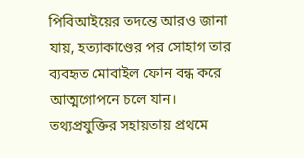পিবিআইয়ের তদন্তে আরও জানা যায়, হত্যাকাণ্ডের পর সোহাগ তার ব্যবহৃত মোবাইল ফোন বন্ধ করে আত্মগোপনে চলে যান। তথ্যপ্রযুক্তির সহায়তায় প্রথমে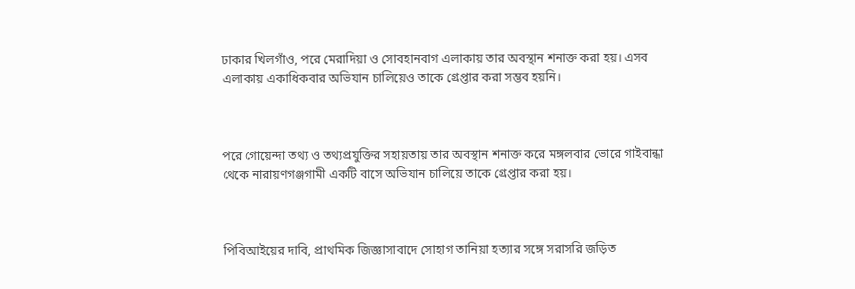ঢাকার খিলগাঁও, পরে মেরাদিয়া ও সোবহানবাগ এলাকায় তার অবস্থান শনাক্ত করা হয়। এসব এলাকায় একাধিকবার অভিযান চালিয়েও তাকে গ্রেপ্তার করা সম্ভব হয়নি।



পরে গোয়েন্দা তথ্য ও তথ্যপ্রযুক্তির সহায়তায় তার অবস্থান শনাক্ত করে মঙ্গলবার ভোরে গাইবান্ধা থেকে নারায়ণগঞ্জগামী একটি বাসে অভিযান চালিয়ে তাকে গ্রেপ্তার করা হয়।



পিবিআইয়ের দাবি, প্রাথমিক জিজ্ঞাসাবাদে সোহাগ তানিয়া হত্যার সঙ্গে সরাসরি জড়িত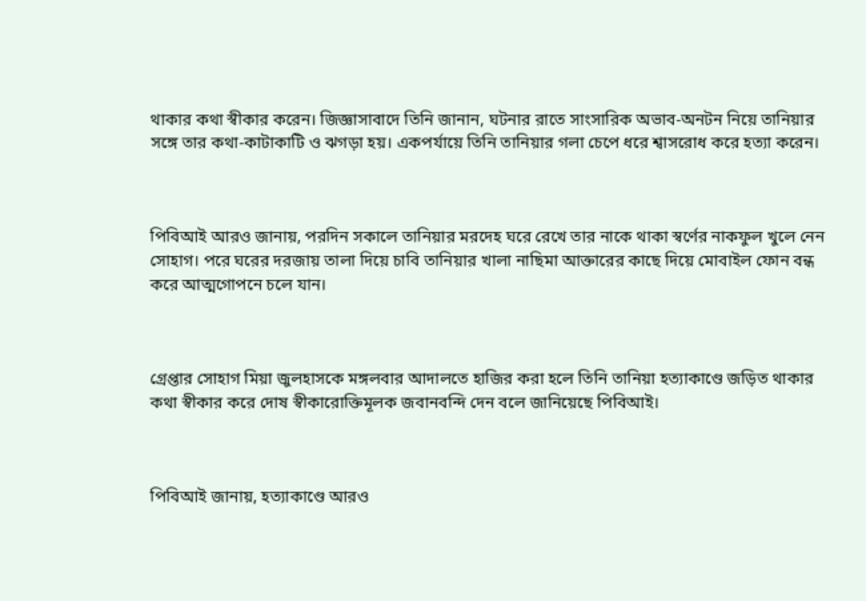থাকার কথা স্বীকার করেন। জিজ্ঞাসাবাদে তিনি জানান, ঘটনার রাতে সাংসারিক অভাব-অনটন নিয়ে তানিয়ার সঙ্গে তার কথা-কাটাকাটি ও ঝগড়া হয়। একপর্যায়ে তিনি তানিয়ার গলা চেপে ধরে শ্বাসরোধ করে হত্যা করেন।



পিবিআই আরও জানায়, পরদিন সকালে তানিয়ার মরদেহ ঘরে রেখে তার নাকে থাকা স্বর্ণের নাকফুল খুলে নেন সোহাগ। পরে ঘরের দরজায় তালা দিয়ে চাবি তানিয়ার খালা নাছিমা আক্তারের কাছে দিয়ে মোবাইল ফোন বন্ধ করে আত্মগোপনে চলে যান।



গ্রেপ্তার সোহাগ মিয়া জুলহাসকে মঙ্গলবার আদালতে হাজির করা হলে তিনি তানিয়া হত্যাকাণ্ডে জড়িত থাকার কথা স্বীকার করে দোষ স্বীকারোক্তিমূলক জবানবন্দি দেন বলে জানিয়েছে পিবিআই।



পিবিআই জানায়, হত্যাকাণ্ডে আরও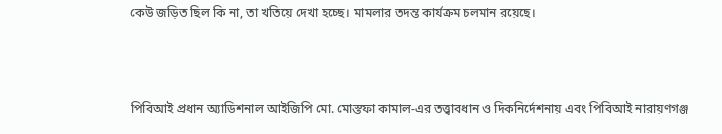কেউ জড়িত ছিল কি না, তা খতিয়ে দেখা হচ্ছে। মামলার তদন্ত কার্যক্রম চলমান রয়েছে।



পিবিআই প্রধান অ্যাডিশনাল আইজিপি মো. মোস্তফা কামাল-এর তত্ত্বাবধান ও দিকনির্দেশনায় এবং পিবিআই নারায়ণগঞ্জ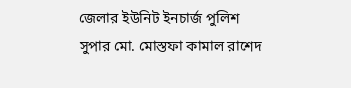জেলার ইউনিট ইনচার্জ পুলিশ সুপার মো. মোস্তফা কামাল রাশেদ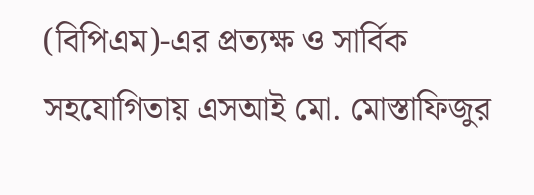(বিপিএম)-এর প্রত্যক্ষ ও সার্বিক সহযোগিতায় এসআই মো. মোস্তাফিজুর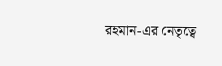রহমান-এর নেতৃত্বে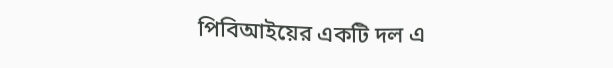পিবিআইয়ের একটি দল এ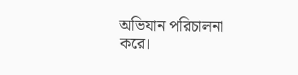অভিযান পরিচালনা করে।